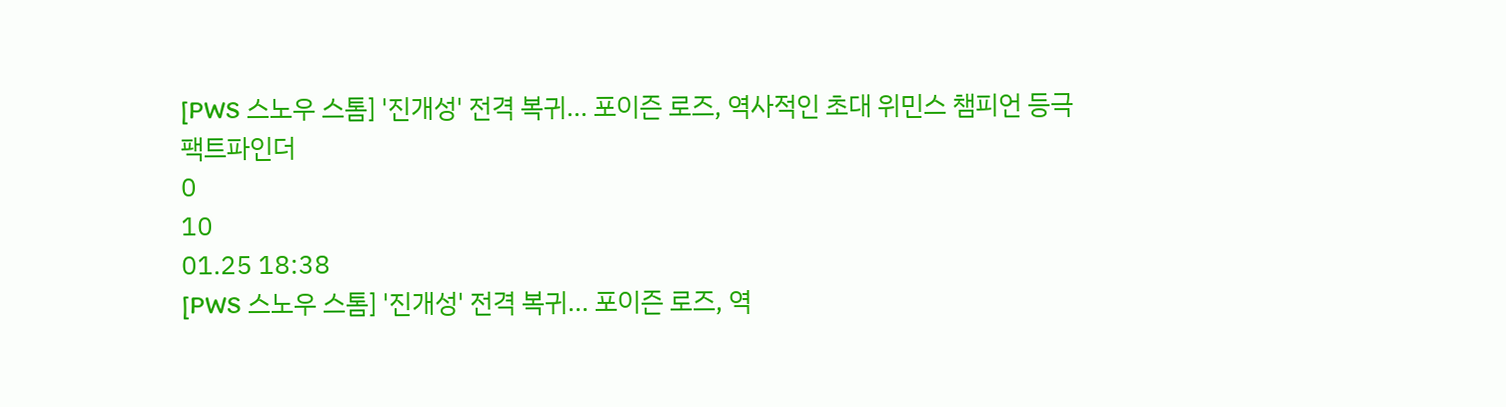[PWS 스노우 스톰] '진개성' 전격 복귀... 포이즌 로즈, 역사적인 초대 위민스 챔피언 등극
팩트파인더
0
10
01.25 18:38
[PWS 스노우 스톰] '진개성' 전격 복귀... 포이즌 로즈, 역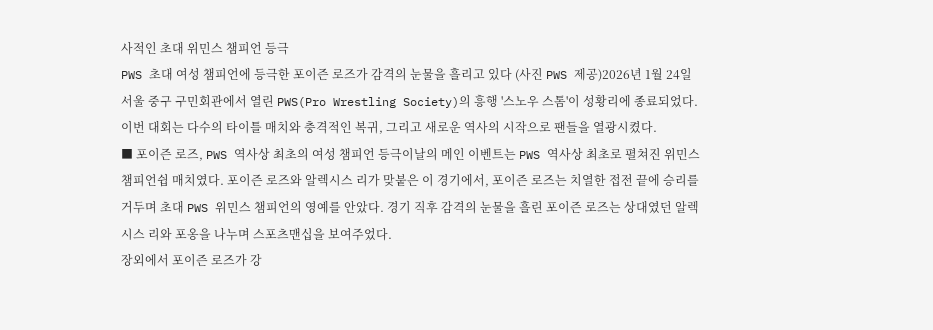사적인 초대 위민스 챔피언 등극
PWS 초대 여성 챔피언에 등극한 포이즌 로즈가 감격의 눈물을 흘리고 있다 (사진 PWS 제공)2026년 1월 24일 서울 중구 구민회관에서 열린 PWS(Pro Wrestling Society)의 흥행 '스노우 스톰'이 성황리에 종료되었다. 이번 대회는 다수의 타이틀 매치와 충격적인 복귀, 그리고 새로운 역사의 시작으로 팬들을 열광시켰다.
■ 포이즌 로즈, PWS 역사상 최초의 여성 챔피언 등극이날의 메인 이벤트는 PWS 역사상 최초로 펼쳐진 위민스 챔피언쉽 매치였다. 포이즌 로즈와 알렉시스 리가 맞붙은 이 경기에서, 포이즌 로즈는 치열한 접전 끝에 승리를 거두며 초대 PWS 위민스 챔피언의 영예를 안았다. 경기 직후 감격의 눈물을 흘린 포이즌 로즈는 상대였던 알렉시스 리와 포옹을 나누며 스포츠맨십을 보여주었다.
장외에서 포이즌 로즈가 강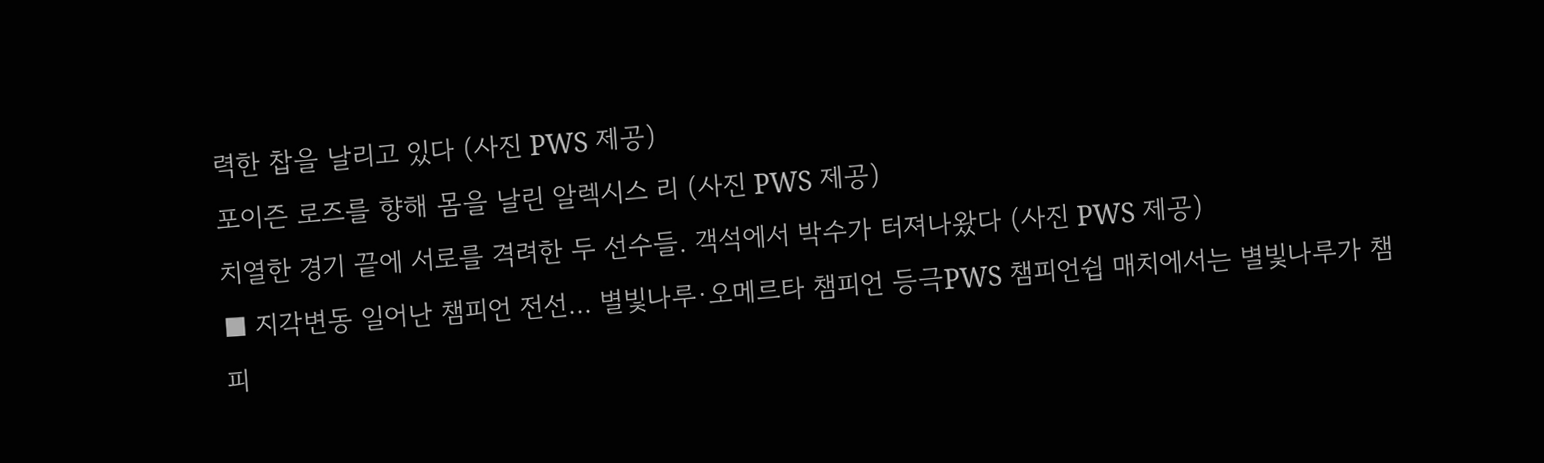력한 찹을 날리고 있다 (사진 PWS 제공)
포이즌 로즈를 향해 몸을 날린 알렉시스 리 (사진 PWS 제공)
치열한 경기 끝에 서로를 격려한 두 선수들. 객석에서 박수가 터져나왔다 (사진 PWS 제공)
■ 지각변동 일어난 챔피언 전선... 별빛나루·오메르타 챔피언 등극PWS 챔피언쉽 매치에서는 별빛나루가 챔피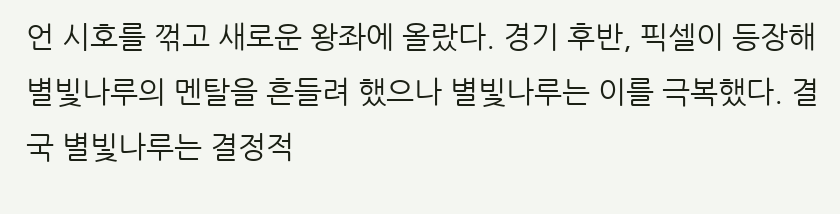언 시호를 꺾고 새로운 왕좌에 올랐다. 경기 후반, 픽셀이 등장해 별빛나루의 멘탈을 흔들려 했으나 별빛나루는 이를 극복했다. 결국 별빛나루는 결정적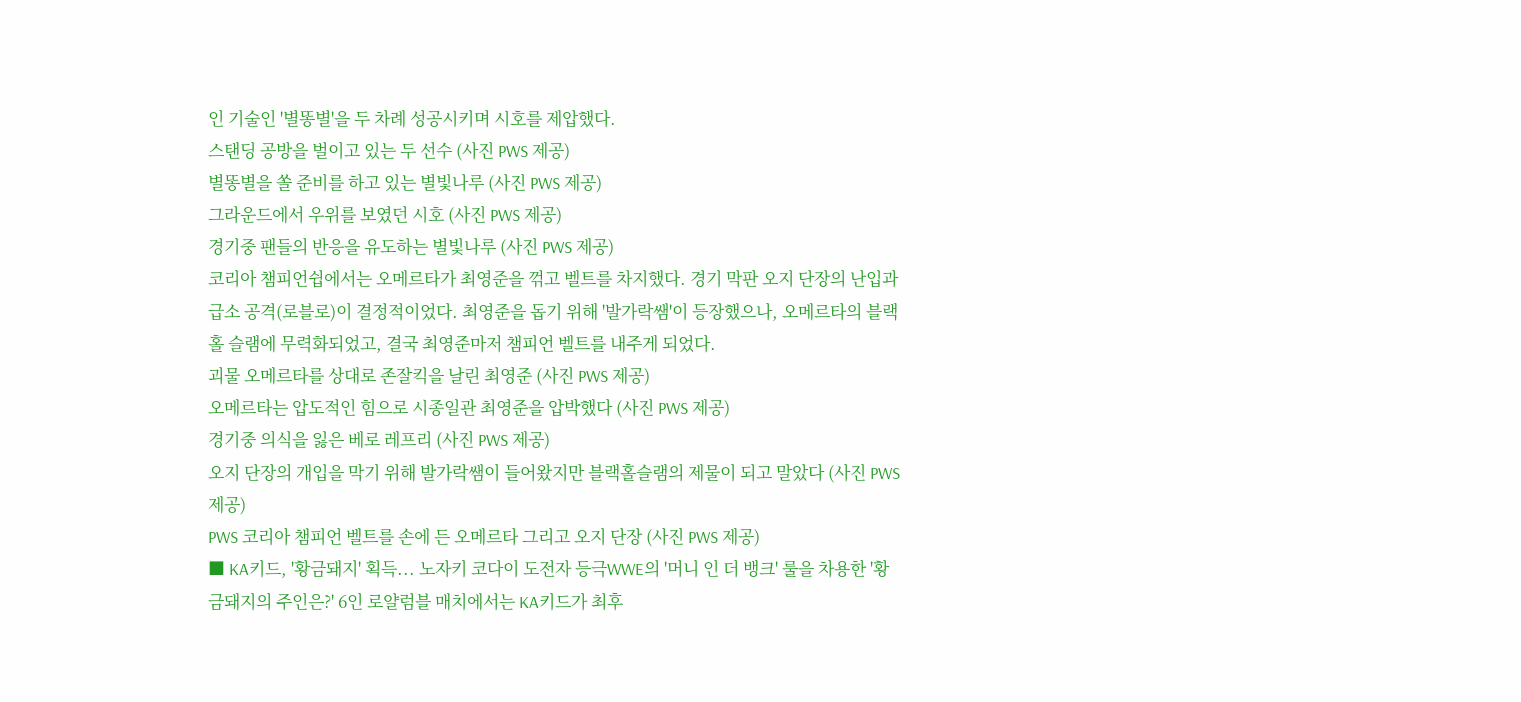인 기술인 '별똥별'을 두 차례 성공시키며 시호를 제압했다.
스탠딩 공방을 벌이고 있는 두 선수 (사진 PWS 제공)
별똥별을 쏠 준비를 하고 있는 별빛나루 (사진 PWS 제공)
그라운드에서 우위를 보였던 시호 (사진 PWS 제공)
경기중 팬들의 반응을 유도하는 별빛나루 (사진 PWS 제공)
코리아 챔피언쉽에서는 오메르타가 최영준을 꺾고 벨트를 차지했다. 경기 막판 오지 단장의 난입과 급소 공격(로블로)이 결정적이었다. 최영준을 돕기 위해 '발가락쌤'이 등장했으나, 오메르타의 블랙홀 슬램에 무력화되었고, 결국 최영준마저 챔피언 벨트를 내주게 되었다.
괴물 오메르타를 상대로 존잘킥을 날린 최영준 (사진 PWS 제공)
오메르타는 압도적인 힘으로 시종일관 최영준을 압박했다 (사진 PWS 제공)
경기중 의식을 잃은 베로 레프리 (사진 PWS 제공)
오지 단장의 개입을 막기 위해 발가락쌤이 들어왔지만 블랙홀슬램의 제물이 되고 말았다 (사진 PWS 제공)
PWS 코리아 챔피언 벨트를 손에 든 오메르타 그리고 오지 단장 (사진 PWS 제공)
■ KA키드, '황금돼지' 획득... 노자키 코다이 도전자 등극WWE의 '머니 인 더 뱅크' 룰을 차용한 '황금돼지의 주인은?' 6인 로얄럼블 매치에서는 KA키드가 최후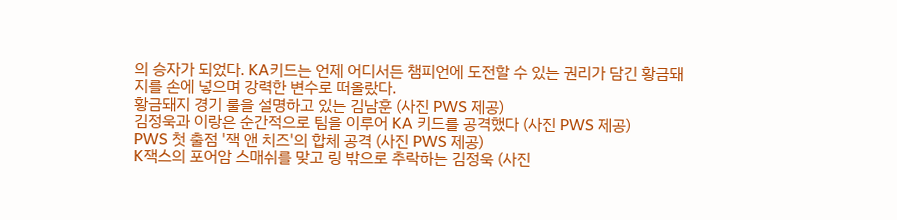의 승자가 되었다. KA키드는 언제 어디서든 챔피언에 도전할 수 있는 권리가 담긴 황금돼지를 손에 넣으며 강력한 변수로 떠올랐다.
황금돼지 경기 룰을 설명하고 있는 김남훈 (사진 PWS 제공)
김정욱과 이랑은 순간적으로 팀을 이루어 KA 키드를 공격했다 (사진 PWS 제공)
PWS 첫 출점 '잭 앤 치즈'의 합체 공격 (사진 PWS 제공)
K잭스의 포어암 스매쉬를 맞고 링 밖으로 추락하는 김정욱 (사진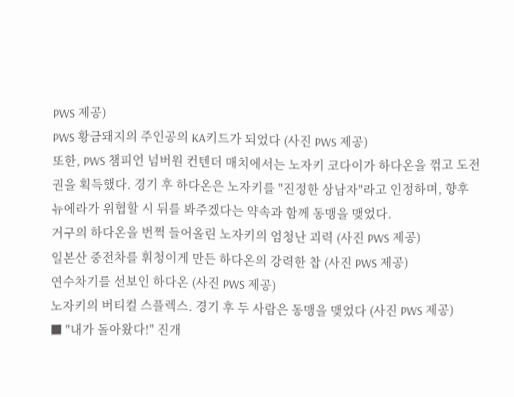PWS 제공)
PWS 황금돼지의 주인공의 KA키드가 되었다 (사진 PWS 제공)
또한, PWS 챔피언 넘버원 컨텐더 매치에서는 노자키 코다이가 하다온을 꺾고 도전권을 획득했다. 경기 후 하다온은 노자키를 "진정한 상남자"라고 인정하며, 향후 뉴에라가 위협할 시 뒤를 봐주겠다는 약속과 함께 동맹을 맺었다.
거구의 하다온을 번쩍 들어올린 노자키의 엄청난 괴력 (사진 PWS 제공)
일본산 중전차를 휘청이게 만든 하다온의 강력한 찹 (사진 PWS 제공)
연수차기를 선보인 하다온 (사진 PWS 제공)
노자키의 버티컬 스플렉스. 경기 후 두 사람은 동맹을 맺었다 (사진 PWS 제공)
■ "내가 돌아왔다!" 진개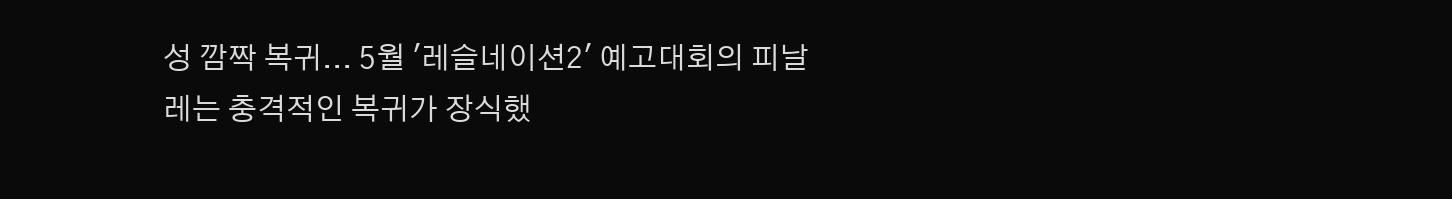성 깜짝 복귀... 5월 '레슬네이션2' 예고대회의 피날레는 충격적인 복귀가 장식했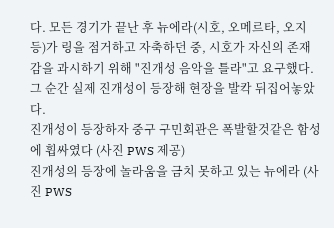다. 모든 경기가 끝난 후 뉴에라(시호, 오메르타, 오지 등)가 링을 점거하고 자축하던 중, 시호가 자신의 존재감을 과시하기 위해 "진개성 음악을 틀라"고 요구했다. 그 순간 실제 진개성이 등장해 현장을 발칵 뒤집어놓았다.
진개성이 등장하자 중구 구민회관은 폭발할것같은 함성에 휩싸였다 (사진 PWS 제공)
진개성의 등장에 놀라움을 금치 못하고 있는 뉴에라 (사진 PWS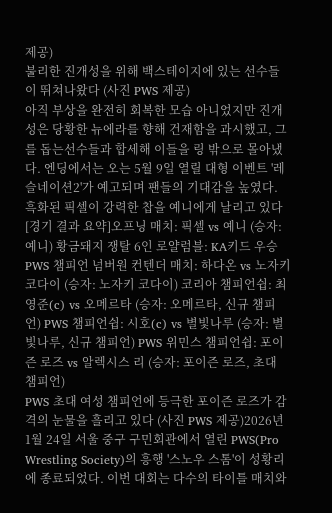제공)
불리한 진개성을 위해 백스테이지에 있는 선수들이 뛰쳐나왔다 (사진 PWS 제공)
아직 부상을 완전히 회복한 모습 아니었지만 진개성은 당황한 뉴에라를 향해 건재함을 과시했고, 그를 돕는선수들과 합세해 이들을 링 밖으로 몰아냈다. 엔딩에서는 오는 5월 9일 열릴 대형 이벤트 '레슬네이션2'가 예고되며 팬들의 기대감을 높였다.
흑화된 픽셀이 강력한 찹을 예니에게 날리고 있다[경기 결과 요약]오프닝 매치: 픽셀 vs 예니 (승자: 예니) 황금돼지 쟁탈 6인 로얄럼블: KA키드 우승 PWS 챔피언 넘버원 컨텐더 매치: 하다온 vs 노자키 코다이 (승자: 노자키 코다이) 코리아 챔피언쉽: 최영준(c) vs 오메르타 (승자: 오메르타, 신규 챔피언) PWS 챔피언쉽: 시호(c) vs 별빛나루 (승자: 별빛나루, 신규 챔피언) PWS 위민스 챔피언쉽: 포이즌 로즈 vs 알렉시스 리 (승자: 포이즌 로즈, 초대 챔피언)
PWS 초대 여성 챔피언에 등극한 포이즌 로즈가 감격의 눈물을 흘리고 있다 (사진 PWS 제공)2026년 1월 24일 서울 중구 구민회관에서 열린 PWS(Pro Wrestling Society)의 흥행 '스노우 스톰'이 성황리에 종료되었다. 이번 대회는 다수의 타이틀 매치와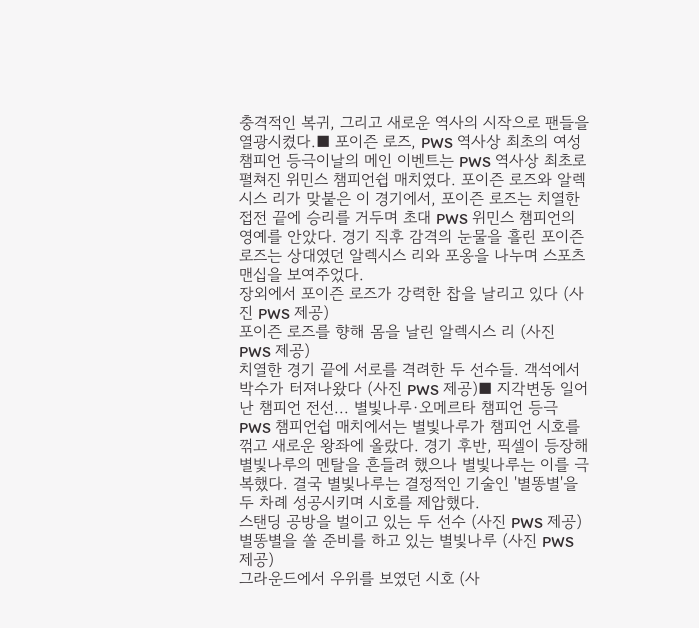충격적인 복귀, 그리고 새로운 역사의 시작으로 팬들을 열광시켰다.■ 포이즌 로즈, PWS 역사상 최초의 여성 챔피언 등극이날의 메인 이벤트는 PWS 역사상 최초로 펼쳐진 위민스 챔피언쉽 매치였다. 포이즌 로즈와 알렉시스 리가 맞붙은 이 경기에서, 포이즌 로즈는 치열한 접전 끝에 승리를 거두며 초대 PWS 위민스 챔피언의 영예를 안았다. 경기 직후 감격의 눈물을 흘린 포이즌 로즈는 상대였던 알렉시스 리와 포옹을 나누며 스포츠맨십을 보여주었다.
장외에서 포이즌 로즈가 강력한 찹을 날리고 있다 (사진 PWS 제공)
포이즌 로즈를 향해 몸을 날린 알렉시스 리 (사진 PWS 제공)
치열한 경기 끝에 서로를 격려한 두 선수들. 객석에서 박수가 터져나왔다 (사진 PWS 제공)■ 지각변동 일어난 챔피언 전선... 별빛나루·오메르타 챔피언 등극PWS 챔피언쉽 매치에서는 별빛나루가 챔피언 시호를 꺾고 새로운 왕좌에 올랐다. 경기 후반, 픽셀이 등장해 별빛나루의 멘탈을 흔들려 했으나 별빛나루는 이를 극복했다. 결국 별빛나루는 결정적인 기술인 '별똥별'을 두 차례 성공시키며 시호를 제압했다.
스탠딩 공방을 벌이고 있는 두 선수 (사진 PWS 제공)
별똥별을 쏠 준비를 하고 있는 별빛나루 (사진 PWS 제공)
그라운드에서 우위를 보였던 시호 (사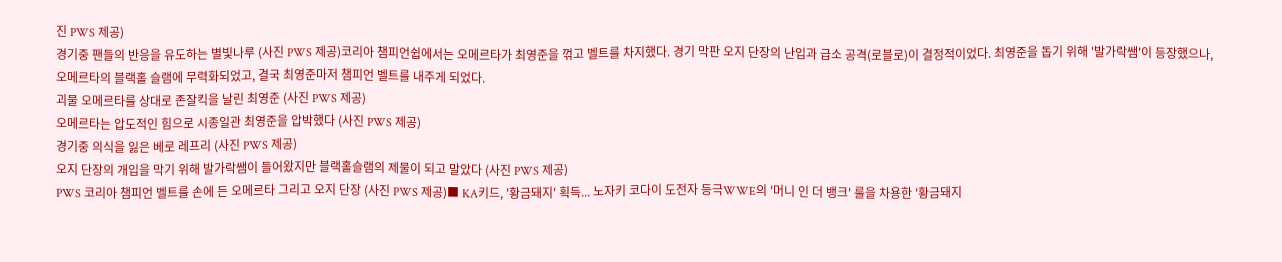진 PWS 제공)
경기중 팬들의 반응을 유도하는 별빛나루 (사진 PWS 제공)코리아 챔피언쉽에서는 오메르타가 최영준을 꺾고 벨트를 차지했다. 경기 막판 오지 단장의 난입과 급소 공격(로블로)이 결정적이었다. 최영준을 돕기 위해 '발가락쌤'이 등장했으나, 오메르타의 블랙홀 슬램에 무력화되었고, 결국 최영준마저 챔피언 벨트를 내주게 되었다.
괴물 오메르타를 상대로 존잘킥을 날린 최영준 (사진 PWS 제공)
오메르타는 압도적인 힘으로 시종일관 최영준을 압박했다 (사진 PWS 제공)
경기중 의식을 잃은 베로 레프리 (사진 PWS 제공)
오지 단장의 개입을 막기 위해 발가락쌤이 들어왔지만 블랙홀슬램의 제물이 되고 말았다 (사진 PWS 제공)
PWS 코리아 챔피언 벨트를 손에 든 오메르타 그리고 오지 단장 (사진 PWS 제공)■ KA키드, '황금돼지' 획득... 노자키 코다이 도전자 등극WWE의 '머니 인 더 뱅크' 룰을 차용한 '황금돼지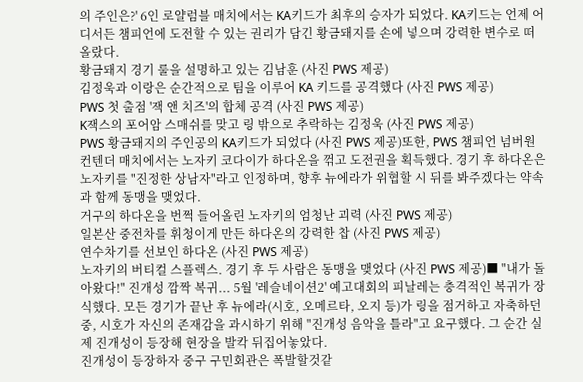의 주인은?' 6인 로얄럼블 매치에서는 KA키드가 최후의 승자가 되었다. KA키드는 언제 어디서든 챔피언에 도전할 수 있는 권리가 담긴 황금돼지를 손에 넣으며 강력한 변수로 떠올랐다.
황금돼지 경기 룰을 설명하고 있는 김남훈 (사진 PWS 제공)
김정욱과 이랑은 순간적으로 팀을 이루어 KA 키드를 공격했다 (사진 PWS 제공)
PWS 첫 출점 '잭 앤 치즈'의 합체 공격 (사진 PWS 제공)
K잭스의 포어암 스매쉬를 맞고 링 밖으로 추락하는 김정욱 (사진 PWS 제공)
PWS 황금돼지의 주인공의 KA키드가 되었다 (사진 PWS 제공)또한, PWS 챔피언 넘버원 컨텐더 매치에서는 노자키 코다이가 하다온을 꺾고 도전권을 획득했다. 경기 후 하다온은 노자키를 "진정한 상남자"라고 인정하며, 향후 뉴에라가 위협할 시 뒤를 봐주겠다는 약속과 함께 동맹을 맺었다.
거구의 하다온을 번쩍 들어올린 노자키의 엄청난 괴력 (사진 PWS 제공)
일본산 중전차를 휘청이게 만든 하다온의 강력한 찹 (사진 PWS 제공)
연수차기를 선보인 하다온 (사진 PWS 제공)
노자키의 버티컬 스플렉스. 경기 후 두 사람은 동맹을 맺었다 (사진 PWS 제공)■ "내가 돌아왔다!" 진개성 깜짝 복귀... 5월 '레슬네이션2' 예고대회의 피날레는 충격적인 복귀가 장식했다. 모든 경기가 끝난 후 뉴에라(시호, 오메르타, 오지 등)가 링을 점거하고 자축하던 중, 시호가 자신의 존재감을 과시하기 위해 "진개성 음악을 틀라"고 요구했다. 그 순간 실제 진개성이 등장해 현장을 발칵 뒤집어놓았다.
진개성이 등장하자 중구 구민회관은 폭발할것같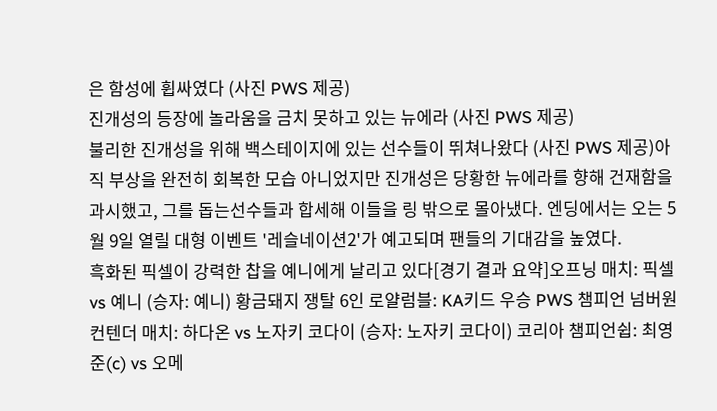은 함성에 휩싸였다 (사진 PWS 제공)
진개성의 등장에 놀라움을 금치 못하고 있는 뉴에라 (사진 PWS 제공)
불리한 진개성을 위해 백스테이지에 있는 선수들이 뛰쳐나왔다 (사진 PWS 제공)아직 부상을 완전히 회복한 모습 아니었지만 진개성은 당황한 뉴에라를 향해 건재함을 과시했고, 그를 돕는선수들과 합세해 이들을 링 밖으로 몰아냈다. 엔딩에서는 오는 5월 9일 열릴 대형 이벤트 '레슬네이션2'가 예고되며 팬들의 기대감을 높였다.
흑화된 픽셀이 강력한 찹을 예니에게 날리고 있다[경기 결과 요약]오프닝 매치: 픽셀 vs 예니 (승자: 예니) 황금돼지 쟁탈 6인 로얄럼블: KA키드 우승 PWS 챔피언 넘버원 컨텐더 매치: 하다온 vs 노자키 코다이 (승자: 노자키 코다이) 코리아 챔피언쉽: 최영준(c) vs 오메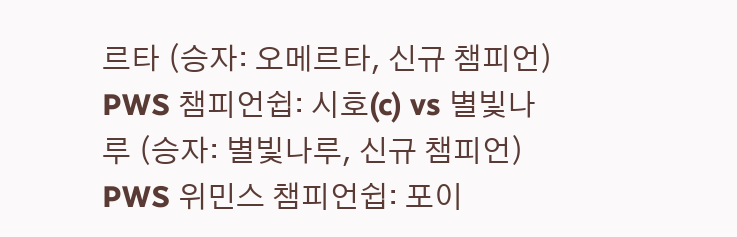르타 (승자: 오메르타, 신규 챔피언) PWS 챔피언쉽: 시호(c) vs 별빛나루 (승자: 별빛나루, 신규 챔피언) PWS 위민스 챔피언쉽: 포이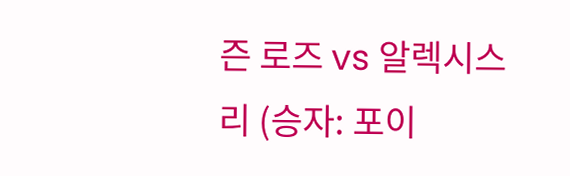즌 로즈 vs 알렉시스 리 (승자: 포이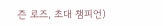즌 로즈, 초대 챔피언)